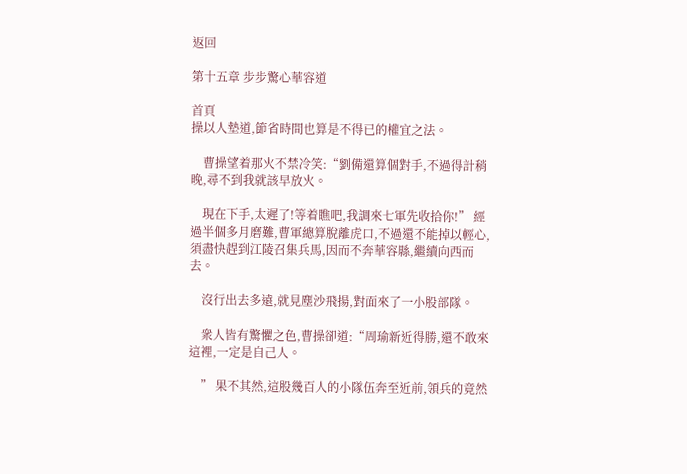返回

第十五章 步步驚心華容道

首頁
操以人墊道,節省時間也算是不得已的權宜之法。

    曹操望着那火不禁冷笑:“劉備還算個對手,不過得計稍晚,尋不到我就該早放火。

    現在下手,太遲了!等着瞧吧,我調來七軍先收拾你!” 經過半個多月磨難,曹軍總算脫離虎口,不過還不能掉以輕心,須盡快趕到江陵召集兵馬,因而不奔華容縣,繼續向西而去。

    沒行出去多遠,就見塵沙飛揚,對面來了一小股部隊。

    衆人皆有驚懼之色,曹操卻道:“周瑜新近得勝,還不敢來這裡,一定是自己人。

    ” 果不其然,這股幾百人的小隊伍奔至近前,領兵的竟然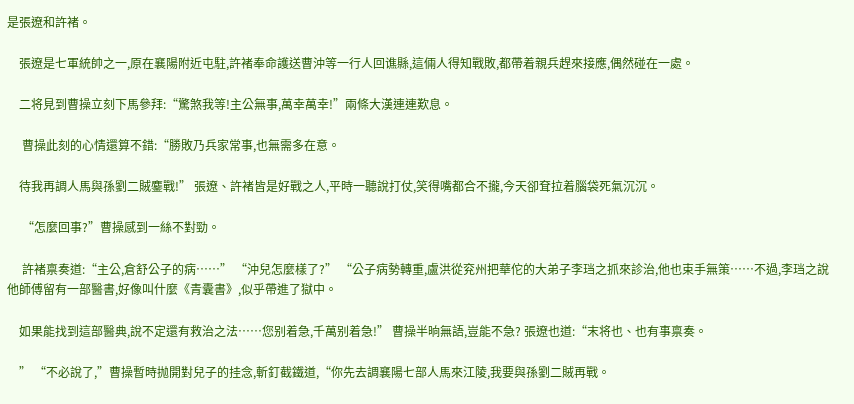是張遼和許褚。

    張遼是七軍統帥之一,原在襄陽附近屯駐,許褚奉命護送曹沖等一行人回谯縣,這倆人得知戰敗,都帶着親兵趕來接應,偶然碰在一處。

    二将見到曹操立刻下馬參拜:“驚煞我等!主公無事,萬幸萬幸!”兩條大漢連連歎息。

     曹操此刻的心情還算不錯:“勝敗乃兵家常事,也無需多在意。

    待我再調人馬與孫劉二賊鏖戰!” 張遼、許褚皆是好戰之人,平時一聽說打仗,笑得嘴都合不攏,今天卻耷拉着腦袋死氣沉沉。

     “怎麼回事?”曹操感到一絲不對勁。

     許褚禀奏道:“主公,倉舒公子的病……” “沖兒怎麼樣了?” “公子病勢轉重,盧洪從兖州把華佗的大弟子李珰之抓來診治,他也束手無策……不過,李珰之說他師傅留有一部醫書,好像叫什麼《青囊書》,似乎帶進了獄中。

    如果能找到這部醫典,說不定還有救治之法……您别着急,千萬别着急!” 曹操半晌無語,豈能不急? 張遼也道:“末将也、也有事禀奏。

    ” “不必說了,”曹操暫時抛開對兒子的挂念,斬釘截鐵道,“你先去調襄陽七部人馬來江陵,我要與孫劉二賊再戰。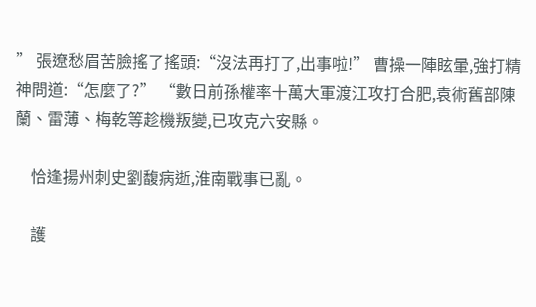” 張遼愁眉苦臉搖了搖頭:“沒法再打了,出事啦!” 曹操一陣眩暈,強打精神問道:“怎麼了?” “數日前孫權率十萬大軍渡江攻打合肥,袁術舊部陳蘭、雷薄、梅乾等趁機叛變,已攻克六安縣。

    恰逢揚州刺史劉馥病逝,淮南戰事已亂。

    護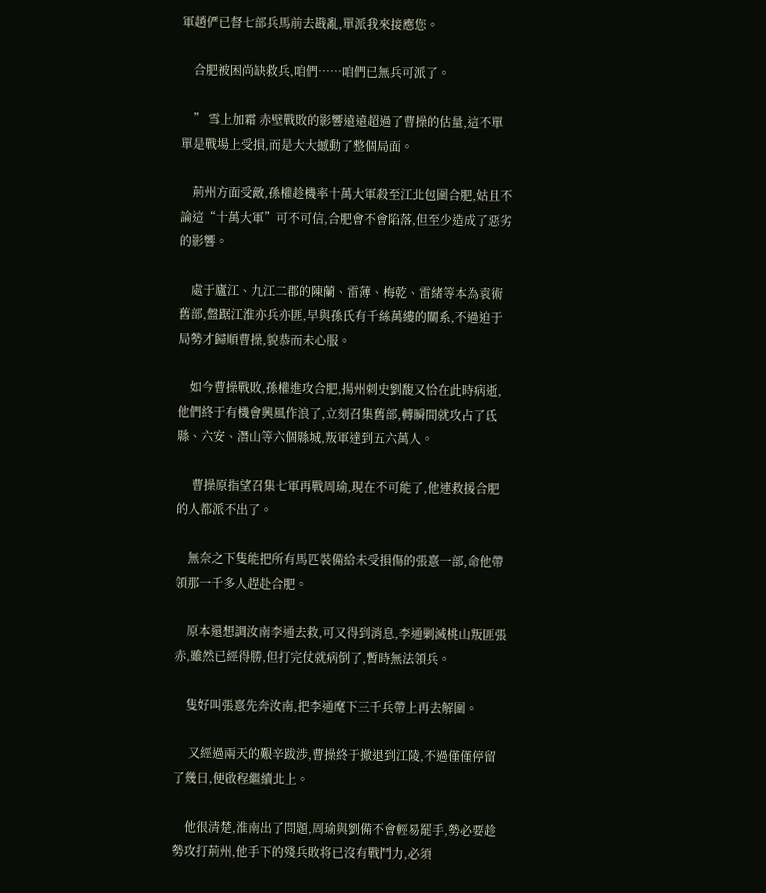軍趙俨已督七部兵馬前去戡亂,單派我來接應您。

    合肥被困尚缺救兵,咱們……咱們已無兵可派了。

    ” 雪上加霜 赤壁戰敗的影響遠遠超過了曹操的估量,這不單單是戰場上受損,而是大大撼動了整個局面。

    荊州方面受敵,孫權趁機率十萬大軍殺至江北包圍合肥,姑且不論這“十萬大軍”可不可信,合肥會不會陷落,但至少造成了惡劣的影響。

    處于廬江、九江二郡的陳蘭、雷薄、梅乾、雷緒等本為袁術舊部,盤踞江淮亦兵亦匪,早與孫氏有千絲萬縷的關系,不過迫于局勢才歸順曹操,貌恭而未心服。

    如今曹操戰敗,孫權進攻合肥,揚州刺史劉馥又恰在此時病逝,他們終于有機會興風作浪了,立刻召集舊部,轉瞬間就攻占了氐縣、六安、潛山等六個縣城,叛軍達到五六萬人。

     曹操原指望召集七軍再戰周瑜,現在不可能了,他連救援合肥的人都派不出了。

    無奈之下隻能把所有馬匹裝備給未受損傷的張憙一部,命他帶領那一千多人趕赴合肥。

    原本還想調汝南李通去救,可又得到消息,李通剿滅桃山叛匪張赤,雖然已經得勝,但打完仗就病倒了,暫時無法領兵。

    隻好叫張憙先奔汝南,把李通麾下三千兵帶上再去解圍。

     又經過兩天的艱辛跋涉,曹操終于撤退到江陵,不過僅僅停留了幾日,便啟程繼續北上。

    他很清楚,淮南出了問題,周瑜與劉備不會輕易罷手,勢必要趁勢攻打荊州,他手下的殘兵敗将已沒有戰鬥力,必須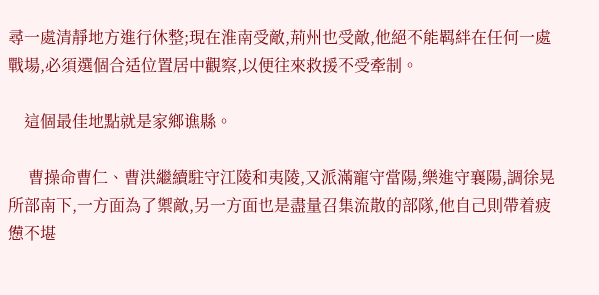尋一處清靜地方進行休整;現在淮南受敵,荊州也受敵,他絕不能羁絆在任何一處戰場,必須選個合适位置居中觀察,以便往來救援不受牽制。

    這個最佳地點就是家鄉谯縣。

     曹操命曹仁、曹洪繼續駐守江陵和夷陵,又派滿寵守當陽,樂進守襄陽,調徐晃所部南下,一方面為了禦敵,另一方面也是盡量召集流散的部隊,他自己則帶着疲憊不堪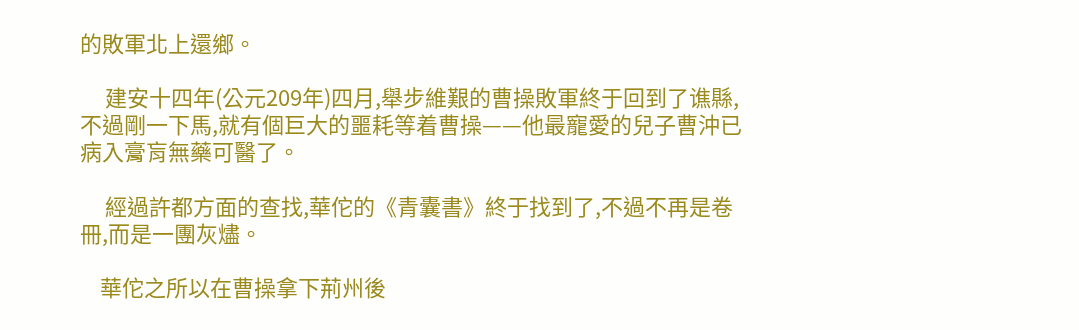的敗軍北上還鄉。

     建安十四年(公元209年)四月,舉步維艱的曹操敗軍終于回到了谯縣,不過剛一下馬,就有個巨大的噩耗等着曹操——他最寵愛的兒子曹沖已病入膏肓無藥可醫了。

     經過許都方面的查找,華佗的《青囊書》終于找到了,不過不再是卷冊,而是一團灰燼。

    華佗之所以在曹操拿下荊州後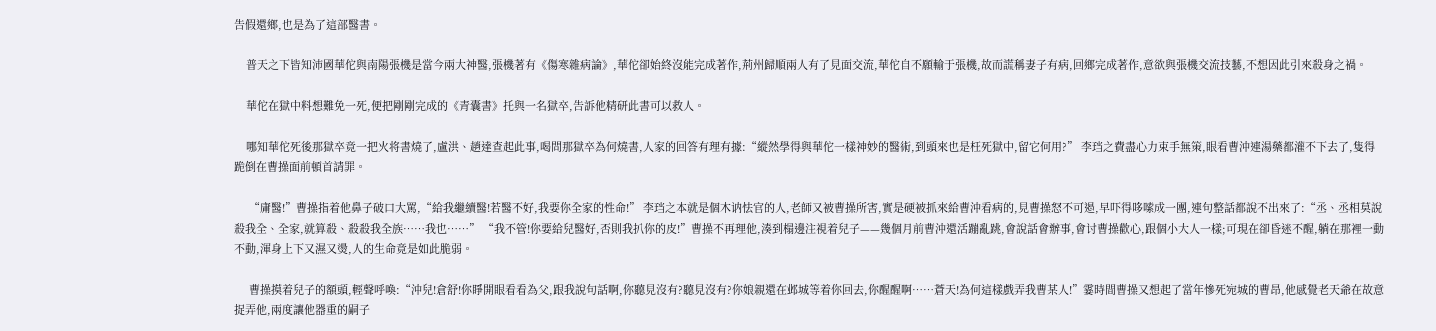告假還鄉,也是為了這部醫書。

    普天之下皆知沛國華佗與南陽張機是當今兩大神醫,張機著有《傷寒雜病論》,華佗卻始終沒能完成著作,荊州歸順兩人有了見面交流,華佗自不願輸于張機,故而謊稱妻子有病,回鄉完成著作,意欲與張機交流技藝,不想因此引來殺身之禍。

    華佗在獄中料想難免一死,便把剛剛完成的《青囊書》托與一名獄卒,告訴他精研此書可以救人。

    哪知華佗死後那獄卒竟一把火将書燒了,盧洪、趙達查起此事,喝問那獄卒為何燒書,人家的回答有理有據:“縱然學得與華佗一樣神妙的醫術,到頭來也是枉死獄中,留它何用?” 李珰之費盡心力束手無策,眼看曹沖連湯藥都灌不下去了,隻得跪倒在曹操面前頓首請罪。

     “庸醫!”曹操指着他鼻子破口大罵,“給我繼續醫!若醫不好,我要你全家的性命!” 李珰之本就是個木讷怯官的人,老師又被曹操所害,實是硬被抓來給曹沖看病的,見曹操怒不可遏,早吓得哆嗦成一團,連句整話都說不出來了:“丞、丞相莫說殺我全、全家,就算殺、殺殺我全族……我也……” “我不管!你要給兒醫好,否則我扒你的皮!”曹操不再理他,湊到榻邊注視着兒子——幾個月前曹沖還活蹦亂跳,會說話會辦事,會讨曹操歡心,跟個小大人一樣;可現在卻昏迷不醒,躺在那裡一動不動,渾身上下又濕又燙,人的生命竟是如此脆弱。

     曹操摸着兒子的額頭,輕聲呼喚:“沖兒!倉舒!你睜開眼看看為父,跟我說句話啊,你聽見沒有?聽見沒有?你娘親還在邺城等着你回去,你醒醒啊……蒼天!為何這樣戲弄我曹某人!”霎時間曹操又想起了當年慘死宛城的曹昂,他感覺老天爺在故意捉弄他,兩度讓他器重的嗣子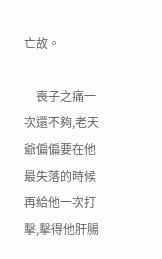亡故。

    喪子之痛一次還不夠,老天爺偏偏要在他最失落的時候再給他一次打擊,擊得他肝腸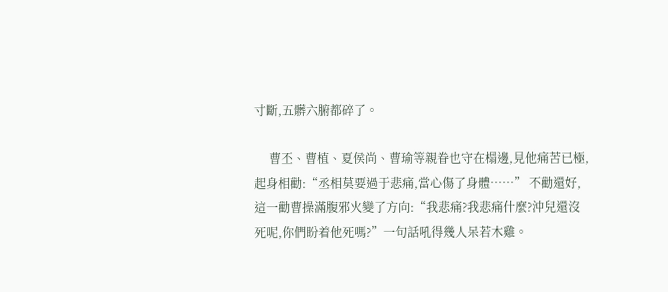寸斷,五髒六腑都碎了。

     曹丕、曹植、夏侯尚、曹瑜等親眷也守在榻邊,見他痛苦已極,起身相勸:“丞相莫要過于悲痛,當心傷了身體……” 不勸還好,這一勸曹操滿腹邪火變了方向:“我悲痛?我悲痛什麼?沖兒還沒死呢,你們盼着他死嗎?”一句話吼得幾人呆若木雞。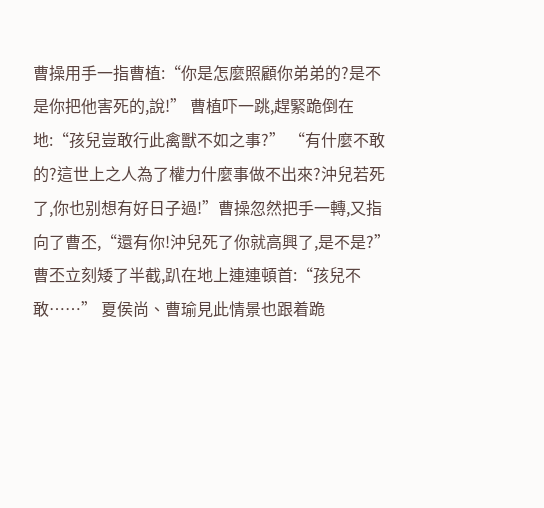曹操用手一指曹植:“你是怎麼照顧你弟弟的?是不是你把他害死的,說!” 曹植吓一跳,趕緊跪倒在地:“孩兒豈敢行此禽獸不如之事?” “有什麼不敢的?這世上之人為了權力什麼事做不出來?沖兒若死了,你也别想有好日子過!”曹操忽然把手一轉,又指向了曹丕,“還有你!沖兒死了你就高興了,是不是?” 曹丕立刻矮了半截,趴在地上連連頓首:“孩兒不敢……” 夏侯尚、曹瑜見此情景也跟着跪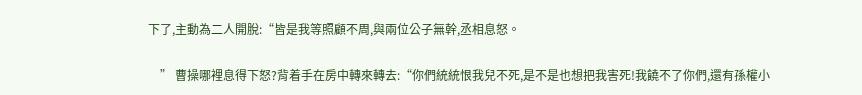下了,主動為二人開脫:“皆是我等照顧不周,與兩位公子無幹,丞相息怒。

    ” 曹操哪裡息得下怒?背着手在房中轉來轉去:“你們統統恨我兒不死,是不是也想把我害死!我饒不了你們,還有孫權小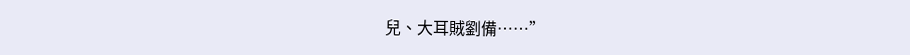兒、大耳賊劉備……”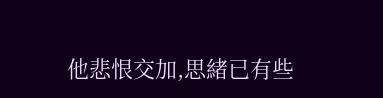他悲恨交加,思緒已有些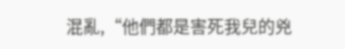混亂,“他們都是害死我兒的兇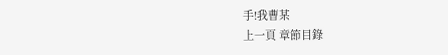手!我曹某
上一頁 章節目錄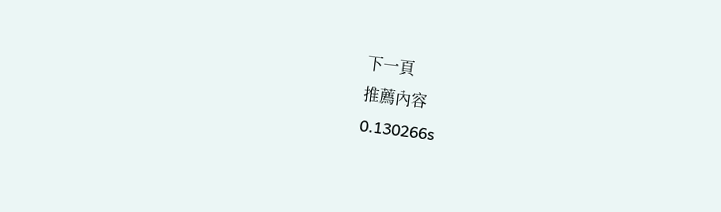下一頁
推薦內容
0.130266s